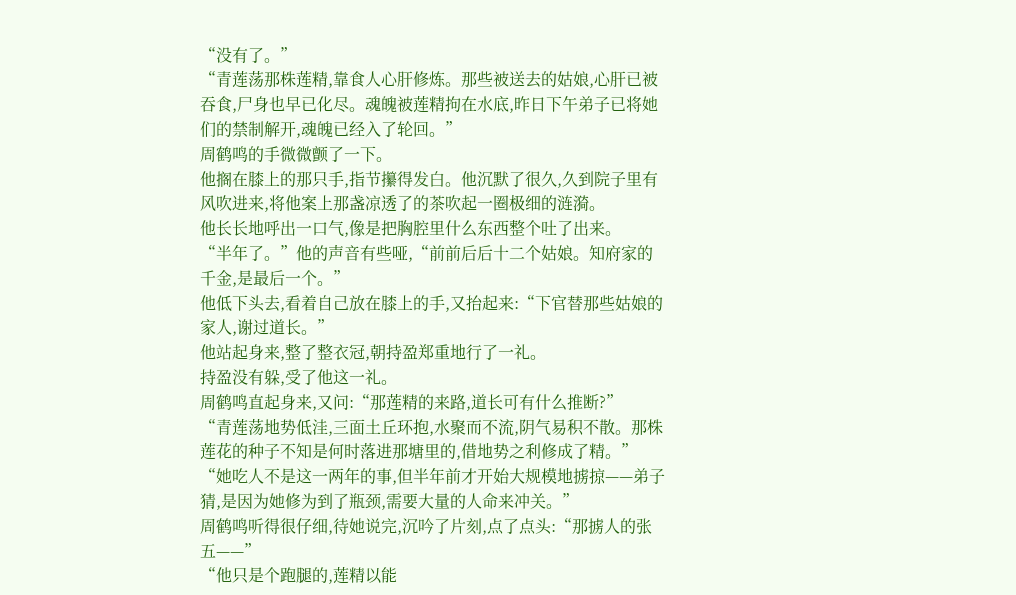“没有了。”
“青莲荡那株莲精,靠食人心肝修炼。那些被送去的姑娘,心肝已被吞食,尸身也早已化尽。魂魄被莲精拘在水底,昨日下午弟子已将她们的禁制解开,魂魄已经入了轮回。”
周鹤鸣的手微微颤了一下。
他搁在膝上的那只手,指节攥得发白。他沉默了很久,久到院子里有风吹进来,将他案上那盏凉透了的茶吹起一圈极细的涟漪。
他长长地呼出一口气,像是把胸腔里什么东西整个吐了出来。
“半年了。”他的声音有些哑,“前前后后十二个姑娘。知府家的千金,是最后一个。”
他低下头去,看着自己放在膝上的手,又抬起来:“下官替那些姑娘的家人,谢过道长。”
他站起身来,整了整衣冠,朝持盈郑重地行了一礼。
持盈没有躲,受了他这一礼。
周鹤鸣直起身来,又问:“那莲精的来路,道长可有什么推断?”
“青莲荡地势低洼,三面土丘环抱,水聚而不流,阴气易积不散。那株莲花的种子不知是何时落进那塘里的,借地势之利修成了精。”
“她吃人不是这一两年的事,但半年前才开始大规模地掳掠——弟子猜,是因为她修为到了瓶颈,需要大量的人命来冲关。”
周鹤鸣听得很仔细,待她说完,沉吟了片刻,点了点头:“那掳人的张五——”
“他只是个跑腿的,莲精以能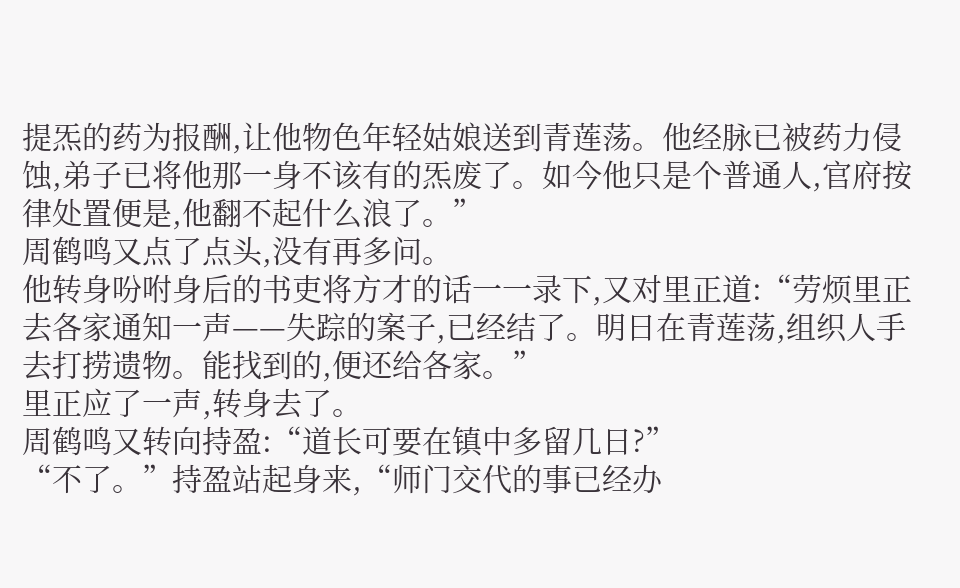提炁的药为报酬,让他物色年轻姑娘送到青莲荡。他经脉已被药力侵蚀,弟子已将他那一身不该有的炁废了。如今他只是个普通人,官府按律处置便是,他翻不起什么浪了。”
周鹤鸣又点了点头,没有再多问。
他转身吩咐身后的书吏将方才的话一一录下,又对里正道:“劳烦里正去各家通知一声——失踪的案子,已经结了。明日在青莲荡,组织人手去打捞遗物。能找到的,便还给各家。”
里正应了一声,转身去了。
周鹤鸣又转向持盈:“道长可要在镇中多留几日?”
“不了。”持盈站起身来,“师门交代的事已经办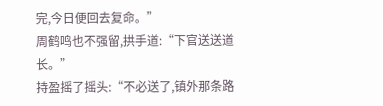完,今日便回去复命。”
周鹤鸣也不强留,拱手道:“下官送送道长。”
持盈摇了摇头:“不必送了,镇外那条路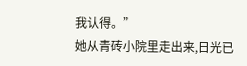我认得。”
她从青砖小院里走出来,日光已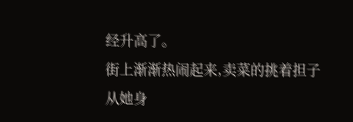经升高了。
街上渐渐热闹起来,卖菜的挑着担子从她身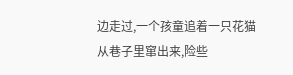边走过,一个孩童追着一只花猫从巷子里窜出来,险些